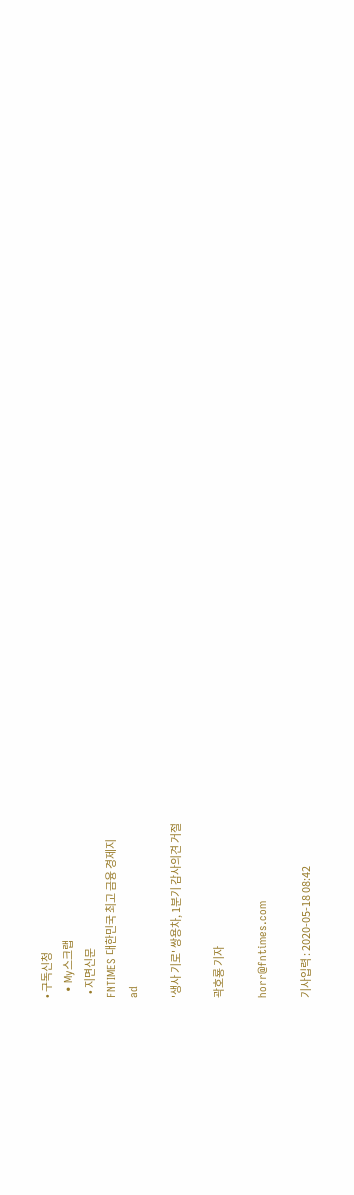• 구독신청
  • My스크랩
  • 지면신문
FNTIMES 대한민국 최고 금융 경제지
ad

'생사 기로' 쌍용차, 1분기 감사의견 거절

곽호룡 기자

horr@fntimes.com

기사입력 : 2020-05-18 08:42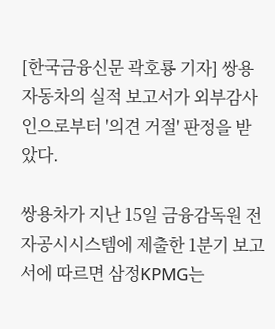[한국금융신문 곽호룡 기자] 쌍용자동차의 실적 보고서가 외부감사인으로부터 '의견 거절' 판정을 받았다.

쌍용차가 지난 15일 금융감독원 전자공시시스템에 제출한 1분기 보고서에 따르면 삼정KPMG는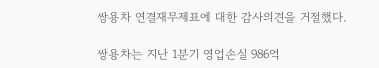쌍용차 연결재무제표에 대한 감사의견을 거절했다.

쌍용차는 지난 1분기 영업손실 986억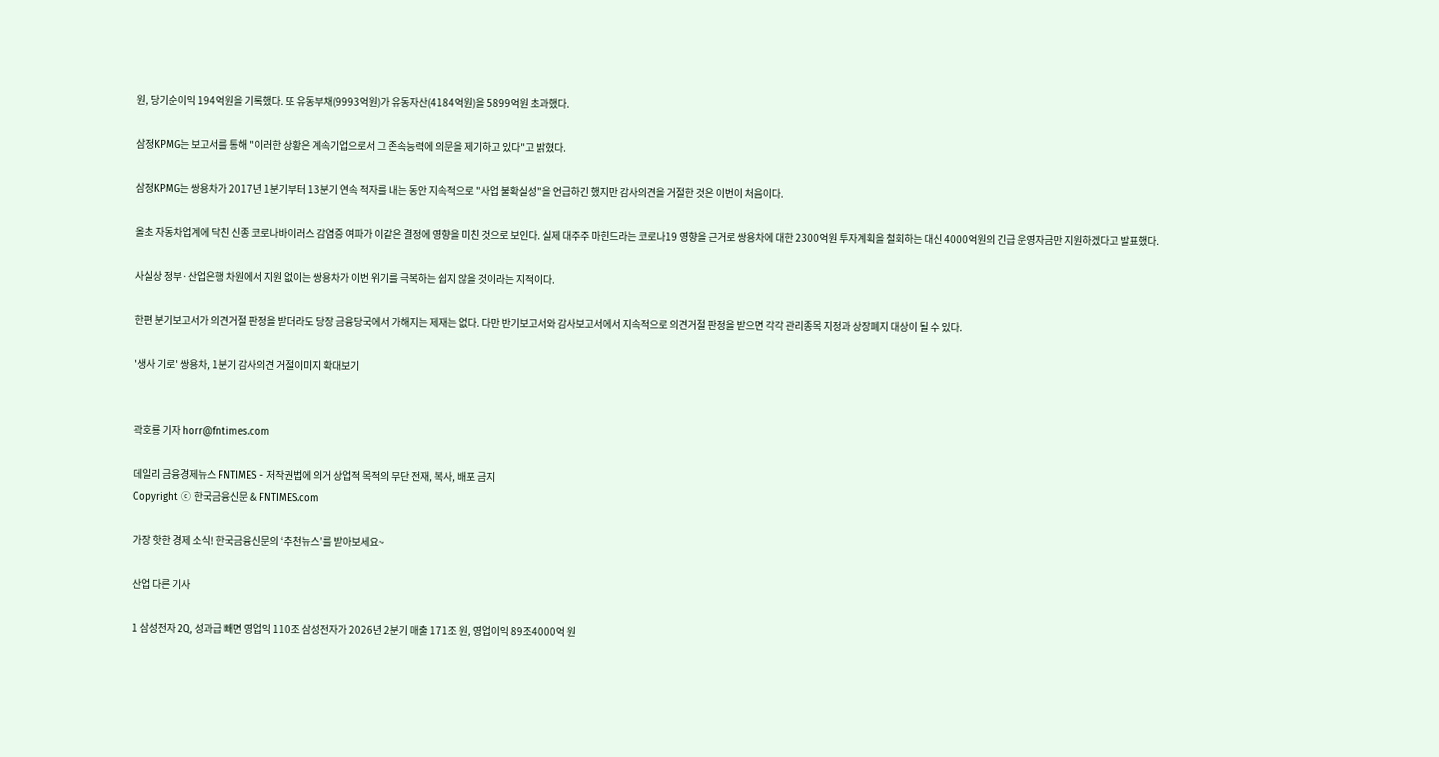원, 당기순이익 194억원을 기록했다. 또 유동부채(9993억원)가 유동자산(4184억원)을 5899억원 초과했다.

삼정KPMG는 보고서를 통해 "이러한 상황은 계속기업으로서 그 존속능력에 의문을 제기하고 있다"고 밝혔다.

삼정KPMG는 쌍용차가 2017년 1분기부터 13분기 연속 적자를 내는 동안 지속적으로 "사업 불확실성"을 언급하긴 했지만 감사의견을 거절한 것은 이번이 처음이다.

올초 자동차업계에 닥친 신종 코로나바이러스 감염증 여파가 이같은 결정에 영향을 미친 것으로 보인다. 실제 대주주 마힌드라는 코로나19 영향을 근거로 쌍용차에 대한 2300억원 투자계획을 철회하는 대신 4000억원의 긴급 운영자금만 지원하겠다고 발표했다.

사실상 정부·산업은행 차원에서 지원 없이는 쌍용차가 이번 위기를 극복하는 쉽지 않을 것이라는 지적이다.

한편 분기보고서가 의견거절 판정을 받더라도 당장 금융당국에서 가해지는 제재는 없다. 다만 반기보고서와 감사보고서에서 지속적으로 의견거절 판정을 받으면 각각 관리종목 지정과 상장폐지 대상이 될 수 있다.

'생사 기로' 쌍용차, 1분기 감사의견 거절이미지 확대보기


곽호룡 기자 horr@fntimes.com

데일리 금융경제뉴스 FNTIMES - 저작권법에 의거 상업적 목적의 무단 전재, 복사, 배포 금지
Copyright ⓒ 한국금융신문 & FNTIMES.com

가장 핫한 경제 소식! 한국금융신문의 ‘추천뉴스’를 받아보세요~

산업 다른 기사

1 삼성전자 2Q, 성과급 빼면 영업익 110조 삼성전자가 2026년 2분기 매출 171조 원, 영업이익 89조4000억 원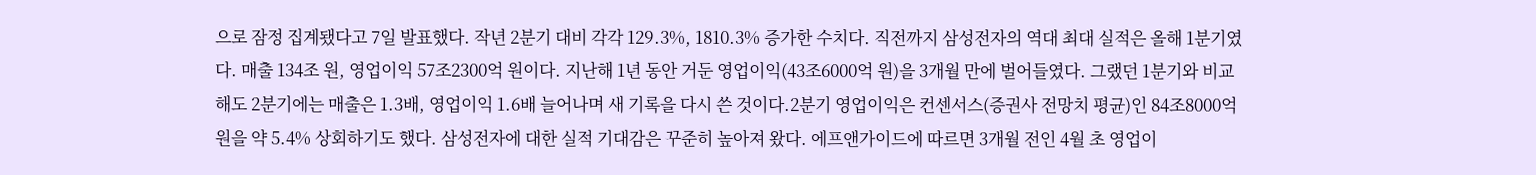으로 잠정 집계됐다고 7일 발표했다. 작년 2분기 대비 각각 129.3%, 1810.3% 증가한 수치다. 직전까지 삼성전자의 역대 최대 실적은 올해 1분기였다. 매출 134조 원, 영업이익 57조2300억 원이다. 지난해 1년 동안 거둔 영업이익(43조6000억 원)을 3개월 만에 벌어들였다. 그랬던 1분기와 비교해도 2분기에는 매출은 1.3배, 영업이익 1.6배 늘어나며 새 기록을 다시 쓴 것이다.2분기 영업이익은 컨센서스(증권사 전망치 평균)인 84조8000억 원을 약 5.4% 상회하기도 했다. 삼성전자에 대한 실적 기대감은 꾸준히 높아져 왔다. 에프앤가이드에 따르면 3개월 전인 4월 초 영업이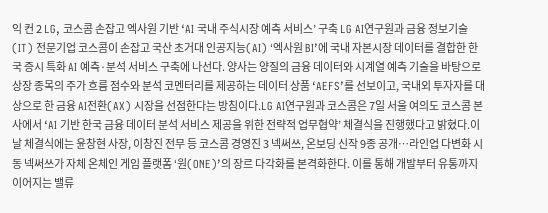익 컨 2 LG, 코스콤 손잡고 엑사원 기반 ‘AI 국내 주식시장 예측 서비스’ 구축 LG AI연구원과 금융 정보기술(IT) 전문기업 코스콤이 손잡고 국산 초거대 인공지능(AI) ‘엑사원 BI’에 국내 자본시장 데이터를 결합한 한국 증시 특화 AI 예측·분석 서비스 구축에 나선다. 양사는 양질의 금융 데이터와 시계열 예측 기술을 바탕으로 상장 종목의 주가 흐름 점수와 분석 코멘터리를 제공하는 데이터 상품 ‘AEFS’를 선보이고, 국내외 투자자를 대상으로 한 금융 AI전환(AX) 시장을 선점한다는 방침이다.LG AI연구원과 코스콤은 7일 서울 여의도 코스콤 본사에서 ‘AI 기반 한국 금융 데이터 분석 서비스 제공을 위한 전략적 업무협약’ 체결식을 진행했다고 밝혔다.이날 체결식에는 윤창현 사장, 이창진 전무 등 코스콤 경영진 3 넥써쓰, 온보딩 신작 9종 공개…라인업 다변화 시동 넥써쓰가 자체 온체인 게임 플랫폼 ‘원(ONE)’의 장르 다각화를 본격화한다. 이를 통해 개발부터 유통까지 이어지는 밸류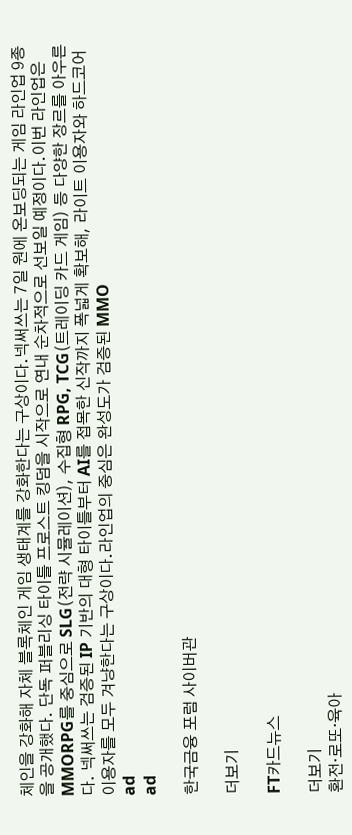체인을 강화해 자체 블록체인 게임 생태계를 강화한다는 구상이다.넥써쓰는 7일 원에 온보딩되는 게임 라인업 9종을 공개했다. 단독 퍼블리싱 타이틀 프로스트 킹덤을 시작으로 연내 순차적으로 선보일 예정이다.이번 라인업은 MMORPG를 중심으로 SLG(전략 시뮬레이션), 수집형 RPG, TCG(트레이딩 카드 게임) 등 다양한 장르를 아우른다. 넥써쓰는 검증된 IP 기반의 대형 타이틀부터 AI를 접목한 신작까지 폭넓게 확보해, 라이트 이용자와 하드코어 이용자를 모두 겨냥한다는 구상이다.라인업의 중심은 완성도가 검증된 MMO
ad
ad

한국금융 포럼 사이버관

더보기

FT카드뉴스

더보기
환전·로또·육아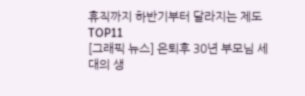휴직까지 하반기부터 달라지는 제도 TOP11
[그래픽 뉴스] 은퇴후 30년 부모님 세대의 생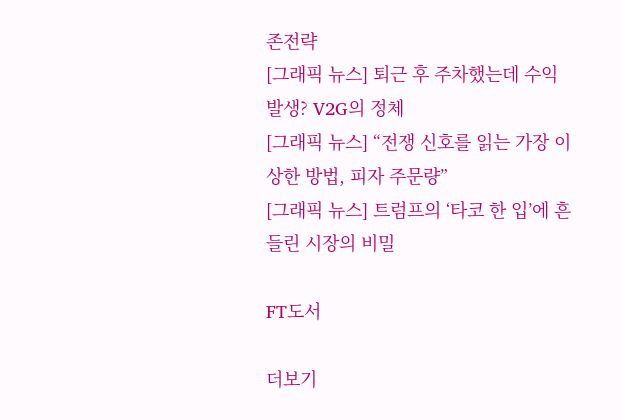존전략
[그래픽 뉴스] 퇴근 후 주차했는데 수익 발생? V2G의 정체
[그래픽 뉴스] “전쟁 신호를 읽는 가장 이상한 방법, 피자 주문량”
[그래픽 뉴스] 트럼프의 ‘타코 한 입’에 흔들린 시장의 비밀

FT도서

더보기